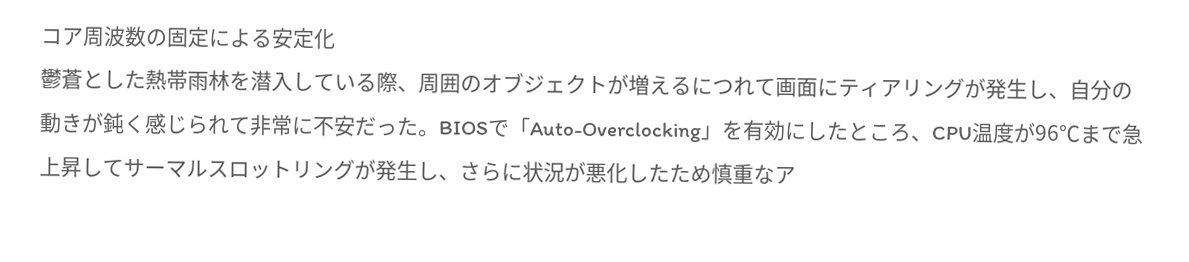コア周波数の固定による安定化
鬱蒼とした熱帯雨林を潜入している際、周囲のオブジェクトが増えるにつれて画面にティアリングが発生し、自分の動きが鈍く感じられて非常に不安だった。BIOSで「Auto-Overclocking」を有効にしたところ、CPU温度が96℃まで急上昇してサーマルスロットリングが発生し、さらに状況が悪化したため慎重なア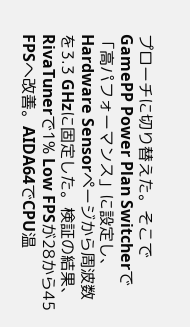プローチに切り替えた。そこでGamePP Power Plan Switcherで「高パフォーマンス」に設定し、Hardware Sensorページから周波数を3.3 GHzに固定した。検証の結果、RivaTunerで1% Low FPSが28から45 FPSへ改善。AIDA64でCPU温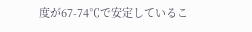度が67-74℃で安定しているこ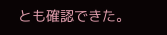とも確認できた。